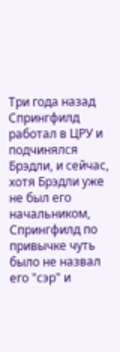Три года назад Спрингфилд работал в ЦРУ и подчинялся Брэдли, и сейчас, хотя Брэдли уже не был его начальником, Спрингфилд по привычке чуть было не назвал его "сэр" и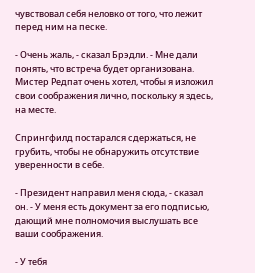чувствовал себя неловко от того, что лежит перед ним на песке.

- Очень жаль, - сказал Брэдли. - Мне дали понять, что встреча будет организована. Мистер Редпат очень хотел, чтобы я изложил свои соображения лично, поскольку я здесь, на месте.

Спрингфилд постарался сдержаться, не грубить, чтобы не обнаружить отсутствие уверенности в себе.

- Президент направил меня сюда, - сказал он. - У меня есть документ за его подписью, дающий мне полномочия выслушать все ваши соображения.

- У тебя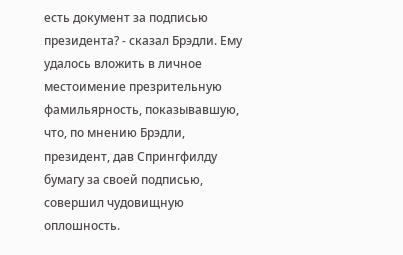есть документ за подписью президента? - сказал Брэдли. Ему удалось вложить в личное местоимение презрительную фамильярность, показывавшую, что, по мнению Брэдли, президент, дав Спрингфилду бумагу за своей подписью, совершил чудовищную оплошность.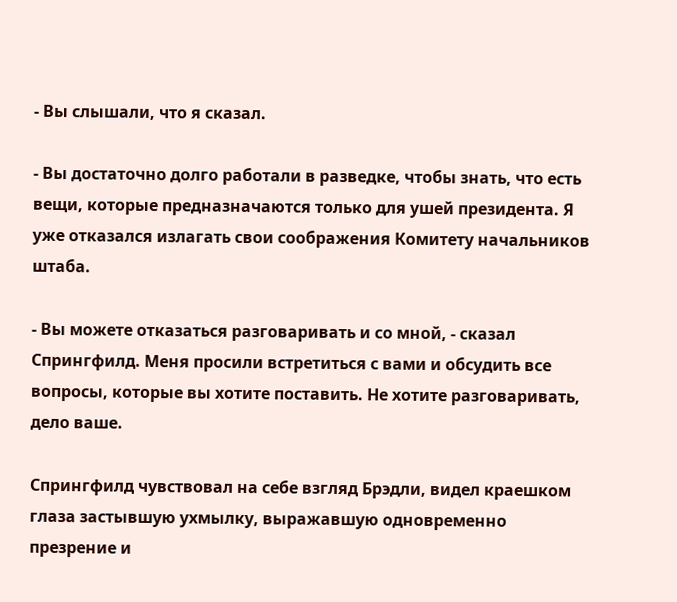- Вы слышали, что я сказал.

- Вы достаточно долго работали в разведке, чтобы знать, что есть вещи, которые предназначаются только для ушей президента. Я уже отказался излагать свои соображения Комитету начальников штаба.

- Вы можете отказаться разговаривать и со мной, - сказал Спрингфилд. Меня просили встретиться с вами и обсудить все вопросы, которые вы хотите поставить. Не хотите разговаривать, дело ваше.

Спрингфилд чувствовал на себе взгляд Брэдли, видел краешком глаза застывшую ухмылку, выражавшую одновременно презрение и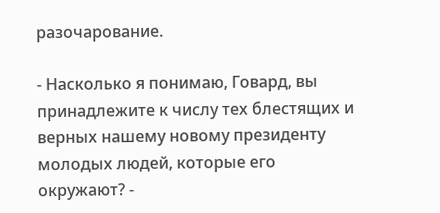разочарование.

- Насколько я понимаю, Говард, вы принадлежите к числу тех блестящих и верных нашему новому президенту молодых людей, которые его окружают? -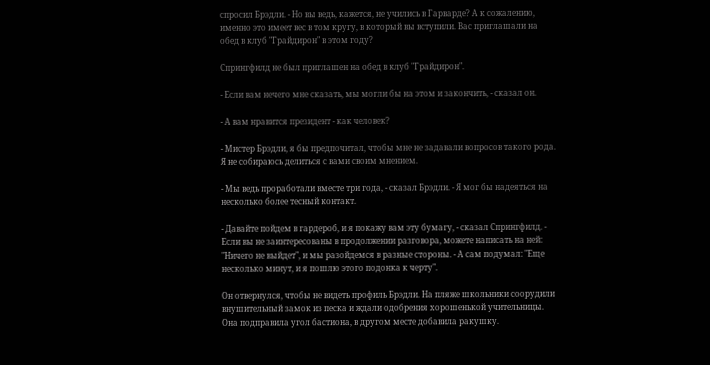спросил Брэдли. - Но вы ведь, кажется, не учились в Гарварде? А к сожалению, именно это имеет вес в том кругу, в который вы вступили. Вас приглашали на обед в клуб "Грайдирон" в этом году?

Спрингфилд не был приглашен на обед в клуб "Грайдирон".

- Если вам нечего мне сказать, мы могли бы на этом и закончить, - сказал он.

- А вам нравится президент - как человек?

- Мистер Брэдли, я бы предпочитал, чтобы мне не задавали вопросов такого рода. Я не собираюсь делиться с вами своим мнением.

- Мы ведь проработали вместе три года, - сказал Брэдли. - Я мог бы надеяться на несколько более тесный контакт.

- Давайте пойдем в гардероб, и я покажу вам эту бумагу, - сказал Спрингфилд. - Если вы не заинтересованы в продолжении разговора, можете написать на ней: "Ничего не выйдет", и мы разойдемся в разные стороны. - А сам подумал: "Еще несколько минут, и я пошлю этого подонка к черту".

Он отвернулся, чтобы не видеть профиль Брэдли. На пляже школьники соорудили внушительный замок из песка и ждали одобрения хорошенькой учительницы. Она подправила угол бастиона, в другом месте добавила ракушку.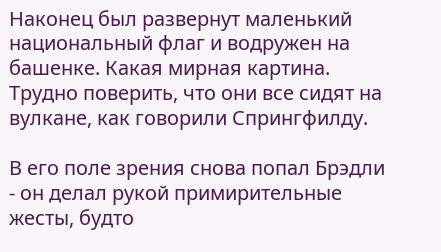Наконец был развернут маленький национальный флаг и водружен на башенке. Какая мирная картина. Трудно поверить, что они все сидят на вулкане, как говорили Спрингфилду.

В его поле зрения снова попал Брэдли - он делал рукой примирительные жесты, будто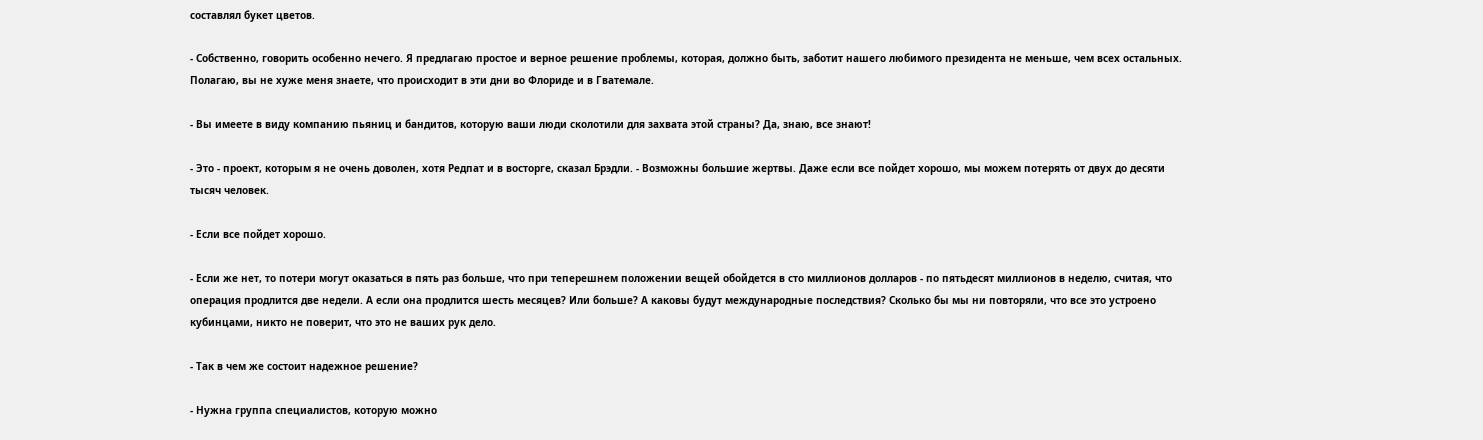составлял букет цветов.

- Собственно, говорить особенно нечего. Я предлагаю простое и верное решение проблемы, которая, должно быть, заботит нашего любимого президента не меньше, чем всех остальных. Полагаю, вы не хуже меня знаете, что происходит в эти дни во Флориде и в Гватемале.

- Вы имеете в виду компанию пьяниц и бандитов, которую ваши люди сколотили для захвата этой страны? Да, знаю, все знают!

- Это - проект, которым я не очень доволен, хотя Редпат и в восторге, сказал Брэдли. - Возможны большие жертвы. Даже если все пойдет хорошо, мы можем потерять от двух до десяти тысяч человек.

- Если все пойдет хорошо.

- Если же нет, то потери могут оказаться в пять раз больше, что при теперешнем положении вещей обойдется в сто миллионов долларов - по пятьдесят миллионов в неделю, считая, что операция продлится две недели. А если она продлится шесть месяцев? Или больше? А каковы будут международные последствия? Сколько бы мы ни повторяли, что все это устроено кубинцами, никто не поверит, что это не ваших рук дело.

- Так в чем же состоит надежное решение?

- Нужна группа специалистов, которую можно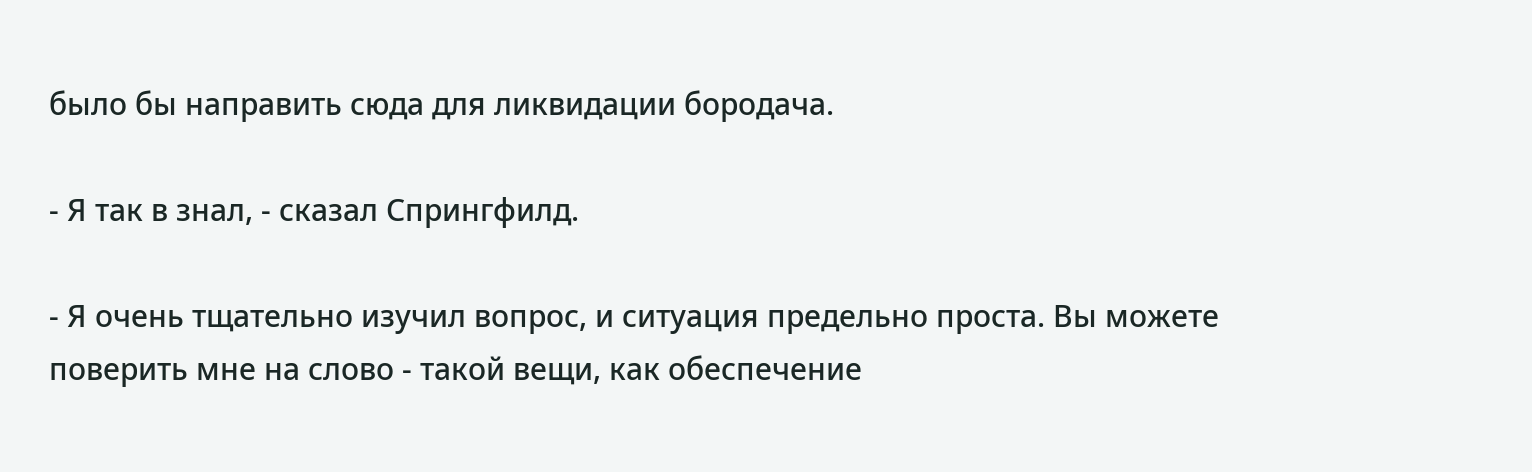было бы направить сюда для ликвидации бородача.

- Я так в знал, - сказал Спрингфилд.

- Я очень тщательно изучил вопрос, и ситуация предельно проста. Вы можете поверить мне на слово - такой вещи, как обеспечение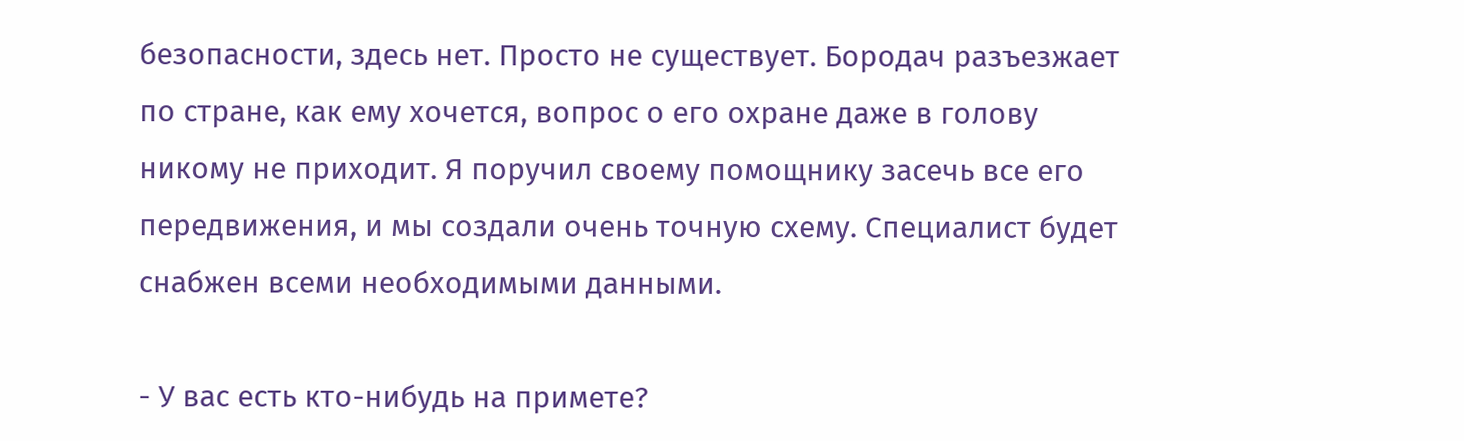безопасности, здесь нет. Просто не существует. Бородач разъезжает по стране, как ему хочется, вопрос о его охране даже в голову никому не приходит. Я поручил своему помощнику засечь все его передвижения, и мы создали очень точную схему. Специалист будет снабжен всеми необходимыми данными.

- У вас есть кто-нибудь на примете?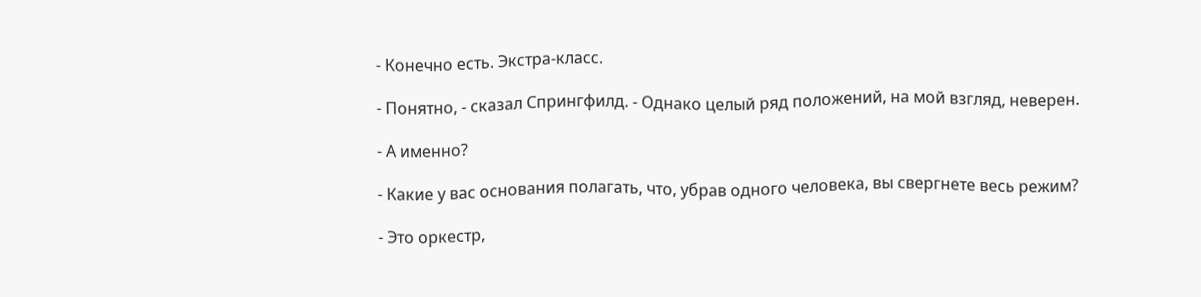- Конечно есть. Экстра-класс.

- Понятно, - сказал Спрингфилд. - Однако целый ряд положений, на мой взгляд, неверен.

- А именно?

- Какие у вас основания полагать, что, убрав одного человека, вы свергнете весь режим?

- Это оркестр,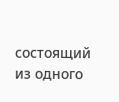состоящий из одного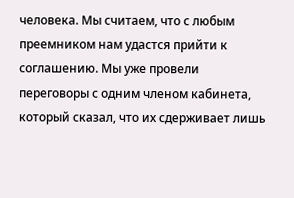человека. Мы считаем, что с любым преемником нам удастся прийти к соглашению. Мы уже провели переговоры с одним членом кабинета, который сказал, что их сдерживает лишь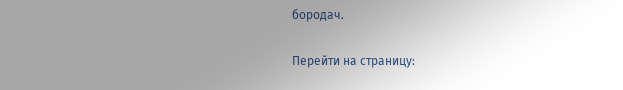бородач.

Перейти на страницу: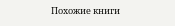Похожие книги